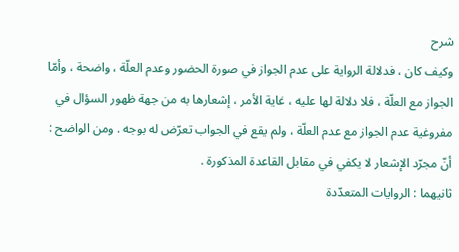شرح
وكيف كان ، فدلالة الرواية على عدم الجواز في صورة الحضور وعدم العلّة ، واضحة ، وأمّا الجواز مع العلّة ، فلا دلالة لها عليه ، غاية الأمر ، إشعارها به من جهة ظهور السؤال في مفروغية عدم الجواز مع عدم العلّة ، ولم يقع في الجواب تعرّض له بوجه . ومن الواضح : أنّ مجرّد الإشعار لا يكفي في مقابل القاعدة المذكورة .
ثانيهما : الروايات المتعدّدة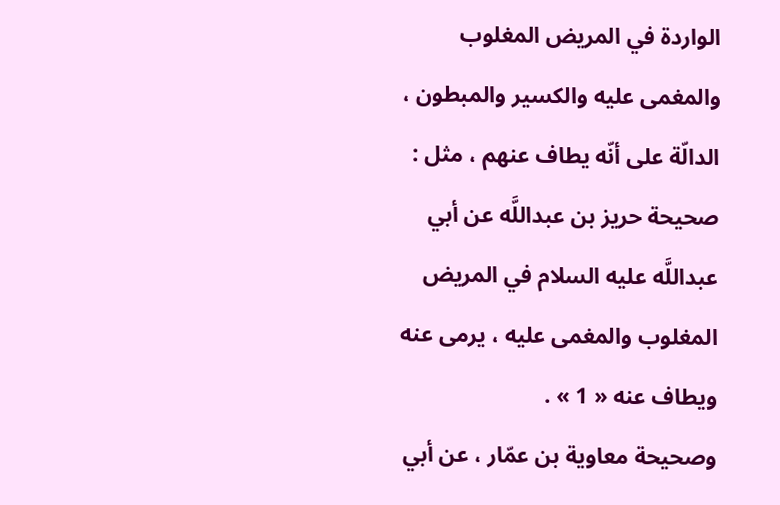الواردة في المريض المغلوب والمغمى عليه والكسير والمبطون ، الدالّة على أنّه يطاف عنهم ، مثل : صحيحة حريز بن عبداللَّه عن أبي عبداللَّه عليه السلام في المريض المغلوب والمغمى عليه ، يرمى عنه ويطاف عنه « 1 » .
وصحيحة معاوية بن عمّار ، عن أبي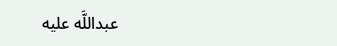عبداللَّه عليه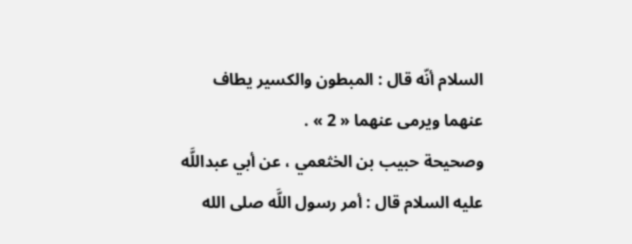السلام أنّه قال : المبطون والكسير يطاف عنهما ويرمى عنهما « 2 » .
وصحيحة حبيب بن الخثعمي ، عن أبي عبداللَّه عليه السلام قال : أمر رسول اللَّه صلى الله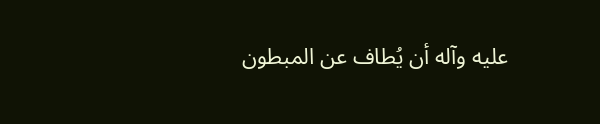عليه وآله أن يُطاف عن المبطون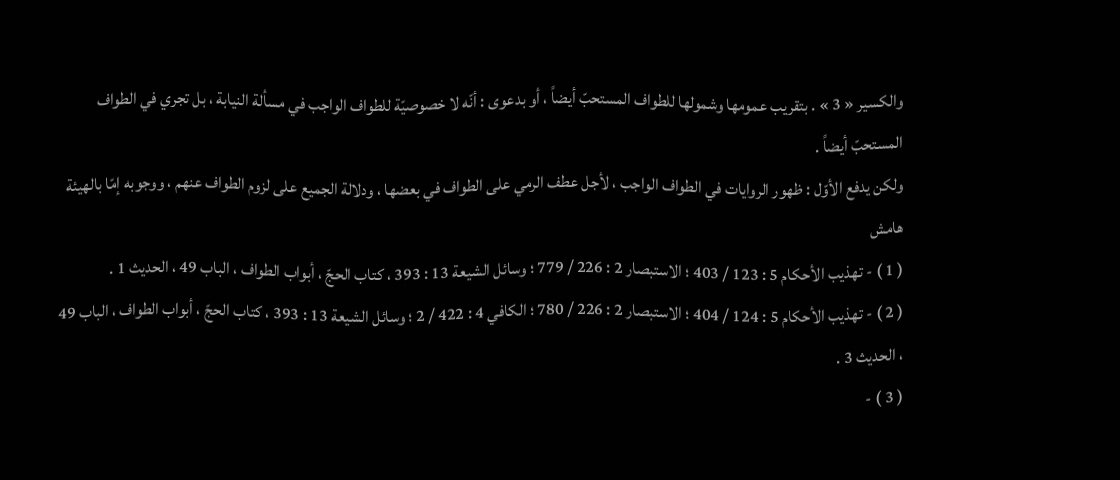والكسير « 3 » . بتقريب عمومها وشمولها للطواف المستحبّ أيضاً ، أو بدعوى : أنّه لا خصوصيّة للطواف الواجب في مسألة النيابة ، بل تجري في الطواف المستحبّ أيضاً .
ولكن يدفع الأوّل : ظهور الروايات في الطواف الواجب ، لأجل عطف الرمي على الطواف في بعضها ، ودلالة الجميع على لزوم الطواف عنهم ، ووجوبه إمّا بالهيئة
هامش
( 1 ) - تهذيب الأحكام 5 : 123 / 403 ؛ الاستبصار 2 : 226 / 779 ؛ وسائل الشيعة 13 : 393 ، كتاب الحجّ ، أبواب الطواف ، الباب 49 ، الحديث 1 .
( 2 ) - تهذيب الأحكام 5 : 124 / 404 ؛ الاستبصار 2 : 226 / 780 ؛ الكافي 4 : 422 / 2 ؛ وسائل الشيعة 13 : 393 ، كتاب الحجّ ، أبواب الطواف ، الباب 49 ، الحديث 3 .
( 3 ) -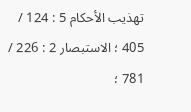تهذيب الأحكام 5 : 124 / 405 ؛ الاستبصار 2 : 226 / 781 ؛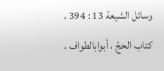وسائل الشيعة 13 : 394 ، كتاب الحجّ ، أبوابالطواف ،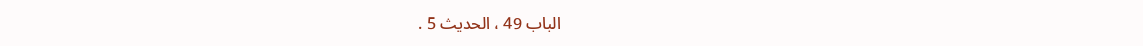الباب 49 ، الحديث 5 .